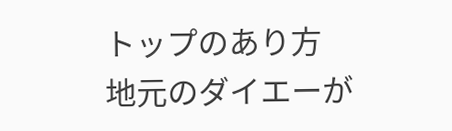トップのあり方
地元のダイエーが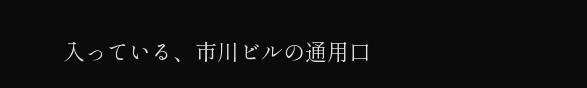入っている、市川ビルの通用口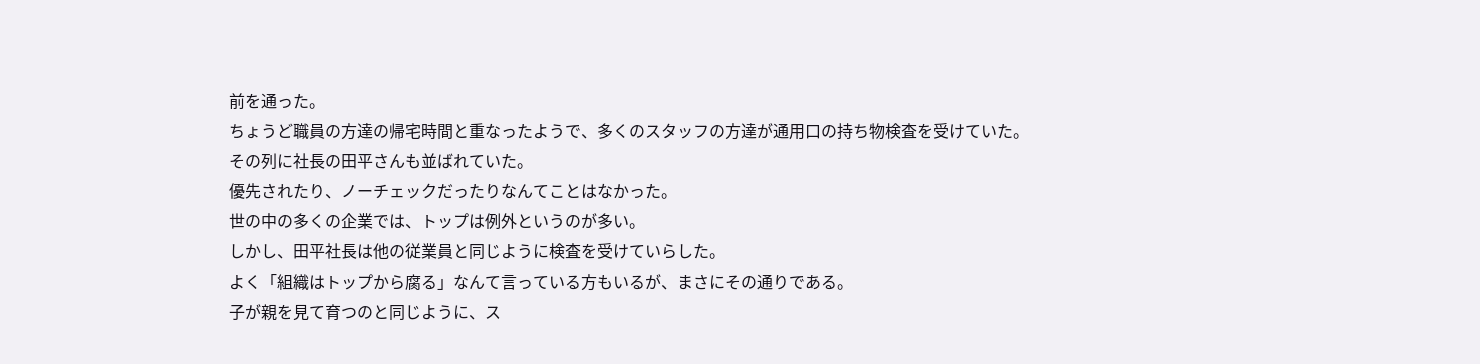前を通った。
ちょうど職員の方達の帰宅時間と重なったようで、多くのスタッフの方達が通用口の持ち物検査を受けていた。
その列に社長の田平さんも並ばれていた。
優先されたり、ノーチェックだったりなんてことはなかった。
世の中の多くの企業では、トップは例外というのが多い。
しかし、田平社長は他の従業員と同じように検査を受けていらした。
よく「組織はトップから腐る」なんて言っている方もいるが、まさにその通りである。
子が親を見て育つのと同じように、ス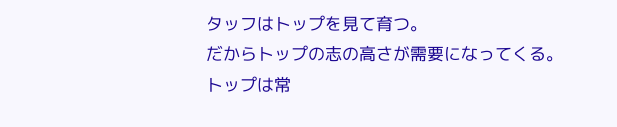タッフはトップを見て育つ。
だからトップの志の高さが需要になってくる。
トップは常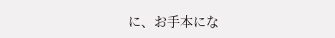に、お手本にな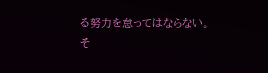る努力を怠ってはならない。
そ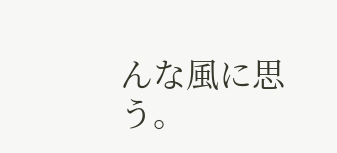んな風に思う。